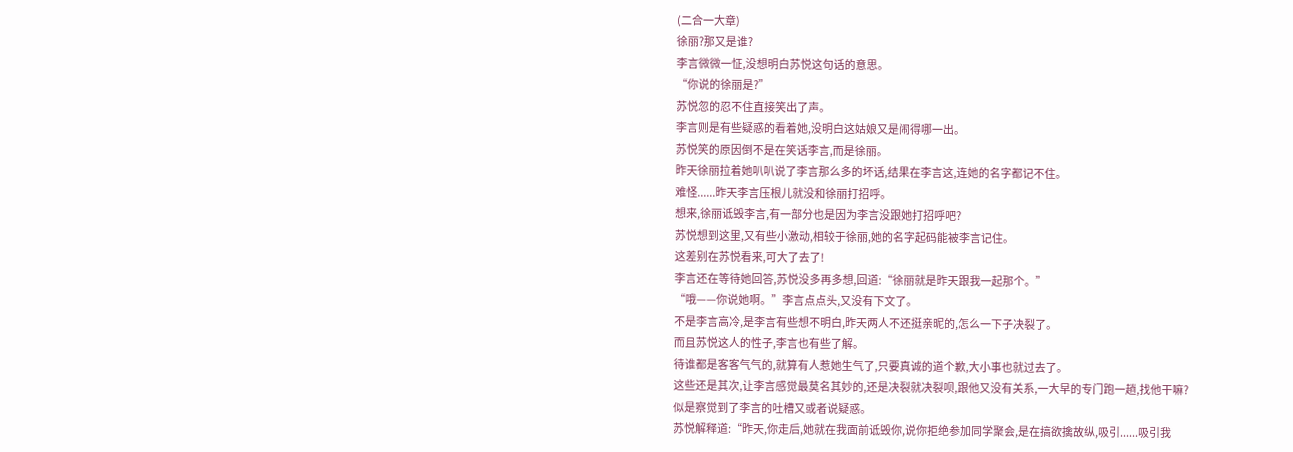(二合一大章)
徐丽?那又是谁?
李言微微一怔,没想明白苏悦这句话的意思。
“你说的徐丽是?”
苏悦忽的忍不住直接笑出了声。
李言则是有些疑惑的看着她,没明白这姑娘又是闹得哪一出。
苏悦笑的原因倒不是在笑话李言,而是徐丽。
昨天徐丽拉着她叭叭说了李言那么多的坏话,结果在李言这,连她的名字都记不住。
难怪......昨天李言压根儿就没和徐丽打招呼。
想来,徐丽诋毁李言,有一部分也是因为李言没跟她打招呼吧?
苏悦想到这里,又有些小激动,相较于徐丽,她的名字起码能被李言记住。
这差别在苏悦看来,可大了去了!
李言还在等待她回答,苏悦没多再多想,回道:“徐丽就是昨天跟我一起那个。”
“哦——你说她啊。”李言点点头,又没有下文了。
不是李言高冷,是李言有些想不明白,昨天两人不还挺亲昵的,怎么一下子决裂了。
而且苏悦这人的性子,李言也有些了解。
待谁都是客客气气的,就算有人惹她生气了,只要真诚的道个歉,大小事也就过去了。
这些还是其次,让李言感觉最莫名其妙的,还是决裂就决裂呗,跟他又没有关系,一大早的专门跑一趟,找他干嘛?
似是察觉到了李言的吐槽又或者说疑惑。
苏悦解释道:“昨天,你走后,她就在我面前诋毁你,说你拒绝参加同学聚会,是在搞欲擒故纵,吸引......吸引我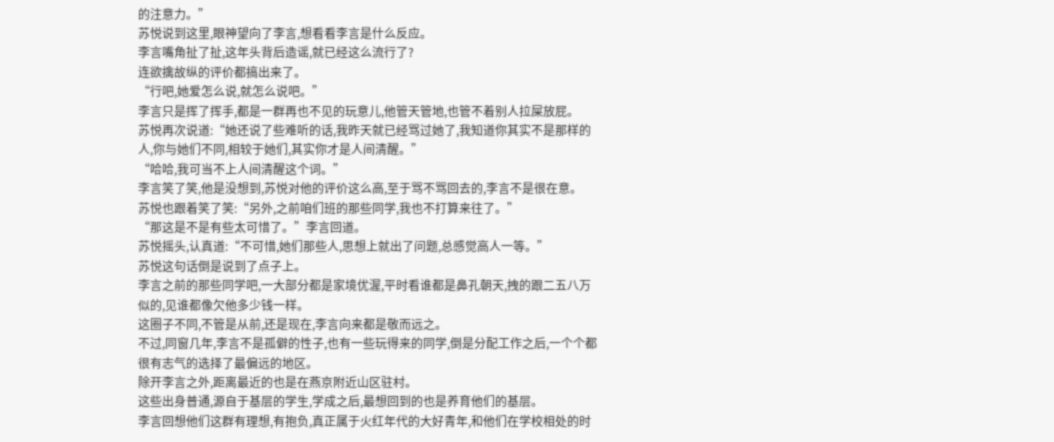的注意力。”
苏悦说到这里,眼神望向了李言,想看看李言是什么反应。
李言嘴角扯了扯,这年头背后造谣,就已经这么流行了?
连欲擒故纵的评价都搞出来了。
“行吧,她爱怎么说,就怎么说吧。”
李言只是挥了挥手,都是一群再也不见的玩意儿,他管天管地,也管不着别人拉屎放屁。
苏悦再次说道:“她还说了些难听的话,我昨天就已经骂过她了,我知道你其实不是那样的人,你与她们不同,相较于她们,其实你才是人间清醒。”
“哈哈,我可当不上人间清醒这个词。”
李言笑了笑,他是没想到,苏悦对他的评价这么高,至于骂不骂回去的,李言不是很在意。
苏悦也跟着笑了笑:“另外,之前咱们班的那些同学,我也不打算来往了。”
“那这是不是有些太可惜了。”李言回道。
苏悦摇头,认真道:“不可惜,她们那些人,思想上就出了问题,总感觉高人一等。”
苏悦这句话倒是说到了点子上。
李言之前的那些同学吧,一大部分都是家境优渥,平时看谁都是鼻孔朝天,拽的跟二五八万似的,见谁都像欠他多少钱一样。
这圈子不同,不管是从前,还是现在,李言向来都是敬而远之。
不过,同窗几年,李言不是孤僻的性子,也有一些玩得来的同学,倒是分配工作之后,一个个都很有志气的选择了最偏远的地区。
除开李言之外,距离最近的也是在燕京附近山区驻村。
这些出身普通,源自于基层的学生,学成之后,最想回到的也是养育他们的基层。
李言回想他们这群有理想,有抱负,真正属于火红年代的大好青年,和他们在学校相处的时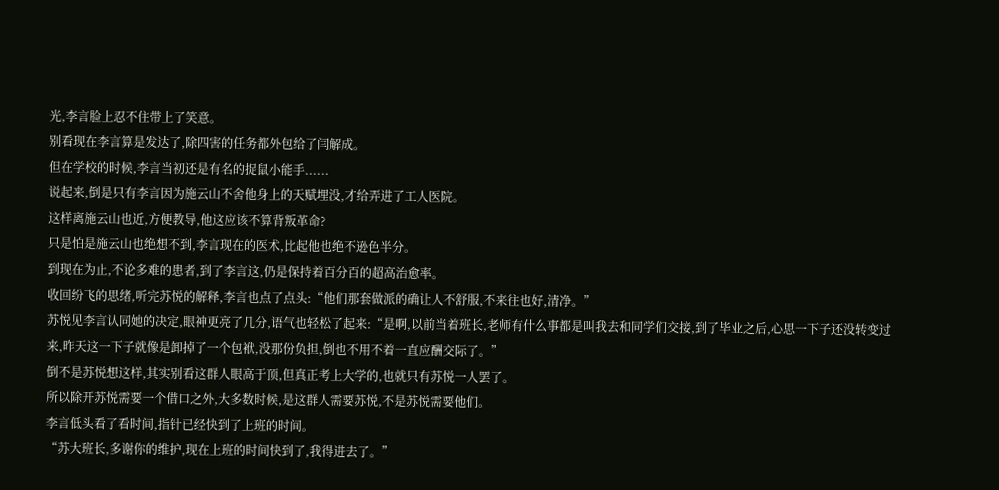光,李言脸上忍不住带上了笑意。
别看现在李言算是发达了,除四害的任务都外包给了闫解成。
但在学校的时候,李言当初还是有名的捉鼠小能手......
说起来,倒是只有李言因为施云山不舍他身上的天赋埋没,才给弄进了工人医院。
这样离施云山也近,方便教导,他这应该不算背叛革命?
只是怕是施云山也绝想不到,李言现在的医术,比起他也绝不逊色半分。
到现在为止,不论多难的患者,到了李言这,仍是保持着百分百的超高治愈率。
收回纷飞的思绪,听完苏悦的解释,李言也点了点头:“他们那套做派的确让人不舒服,不来往也好,清净。”
苏悦见李言认同她的决定,眼神更亮了几分,语气也轻松了起来:“是啊,以前当着班长,老师有什么事都是叫我去和同学们交接,到了毕业之后,心思一下子还没转变过来,昨天这一下子就像是卸掉了一个包袱,没那份负担,倒也不用不着一直应酬交际了。”
倒不是苏悦想这样,其实别看这群人眼高于顶,但真正考上大学的,也就只有苏悦一人罢了。
所以除开苏悦需要一个借口之外,大多数时候,是这群人需要苏悦,不是苏悦需要他们。
李言低头看了看时间,指针已经快到了上班的时间。
“苏大班长,多谢你的维护,现在上班的时间快到了,我得进去了。”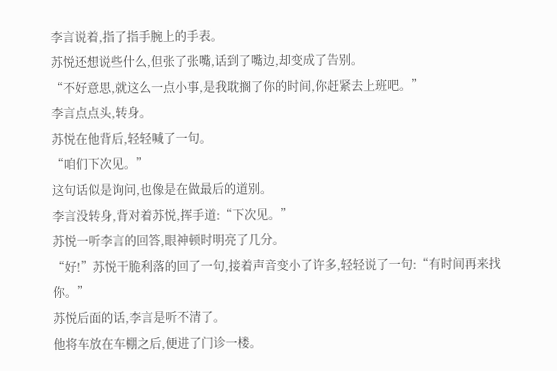李言说着,指了指手腕上的手表。
苏悦还想说些什么,但张了张嘴,话到了嘴边,却变成了告别。
“不好意思,就这么一点小事,是我耽搁了你的时间,你赶紧去上班吧。”
李言点点头,转身。
苏悦在他背后,轻轻喊了一句。
“咱们下次见。”
这句话似是询问,也像是在做最后的道别。
李言没转身,背对着苏悦,挥手道:“下次见。”
苏悦一听李言的回答,眼神顿时明亮了几分。
“好!”苏悦干脆利落的回了一句,接着声音变小了许多,轻轻说了一句:“有时间再来找你。”
苏悦后面的话,李言是听不清了。
他将车放在车棚之后,便进了门诊一楼。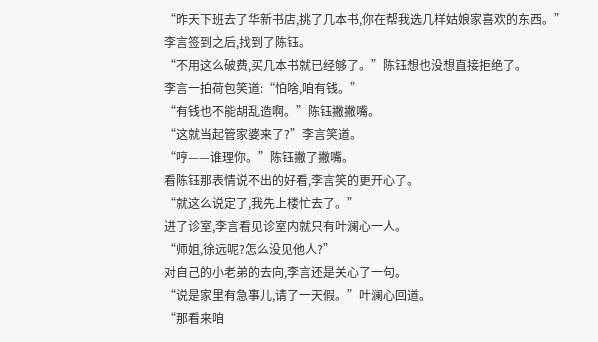“昨天下班去了华新书店,挑了几本书,你在帮我选几样姑娘家喜欢的东西。”
李言签到之后,找到了陈钰。
“不用这么破费,买几本书就已经够了。”陈钰想也没想直接拒绝了。
李言一拍荷包笑道:“怕啥,咱有钱。”
“有钱也不能胡乱造啊。”陈钰撇撇嘴。
“这就当起管家婆来了?”李言笑道。
“哼——谁理你。”陈钰撇了撇嘴。
看陈钰那表情说不出的好看,李言笑的更开心了。
“就这么说定了,我先上楼忙去了。”
进了诊室,李言看见诊室内就只有叶澜心一人。
“师姐,徐远呢?怎么没见他人?”
对自己的小老弟的去向,李言还是关心了一句。
“说是家里有急事儿,请了一天假。”叶澜心回道。
“那看来咱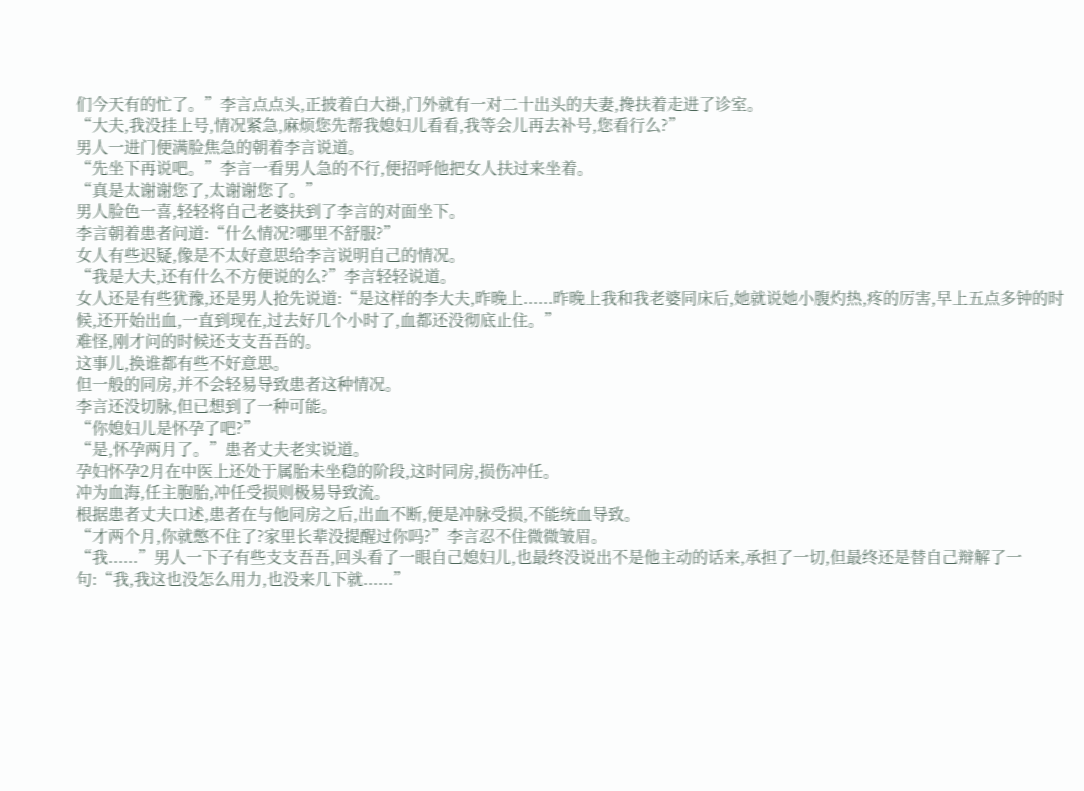们今天有的忙了。”李言点点头,正披着白大褂,门外就有一对二十出头的夫妻,搀扶着走进了诊室。
“大夫,我没挂上号,情况紧急,麻烦您先帮我媳妇儿看看,我等会儿再去补号,您看行么?”
男人一进门便满脸焦急的朝着李言说道。
“先坐下再说吧。”李言一看男人急的不行,便招呼他把女人扶过来坐着。
“真是太谢谢您了,太谢谢您了。”
男人脸色一喜,轻轻将自己老婆扶到了李言的对面坐下。
李言朝着患者问道:“什么情况?哪里不舒服?”
女人有些迟疑,像是不太好意思给李言说明自己的情况。
“我是大夫,还有什么不方便说的么?”李言轻轻说道。
女人还是有些犹豫,还是男人抢先说道:“是这样的李大夫,昨晚上......昨晚上我和我老婆同床后,她就说她小腹灼热,疼的厉害,早上五点多钟的时候,还开始出血,一直到现在,过去好几个小时了,血都还没彻底止住。”
难怪,刚才问的时候还支支吾吾的。
这事儿,换谁都有些不好意思。
但一般的同房,并不会轻易导致患者这种情况。
李言还没切脉,但已想到了一种可能。
“你媳妇儿是怀孕了吧?”
“是,怀孕两月了。”患者丈夫老实说道。
孕妇怀孕2月在中医上还处于属胎未坐稳的阶段,这时同房,损伤冲任。
冲为血海,任主胞胎,冲任受损则极易导致流。
根据患者丈夫口述,患者在与他同房之后,出血不断,便是冲脉受损,不能统血导致。
“才两个月,你就憋不住了?家里长辈没提醒过你吗?”李言忍不住微微皱眉。
“我......”男人一下子有些支支吾吾,回头看了一眼自己媳妇儿,也最终没说出不是他主动的话来,承担了一切,但最终还是替自己辩解了一句:“我,我这也没怎么用力,也没来几下就......”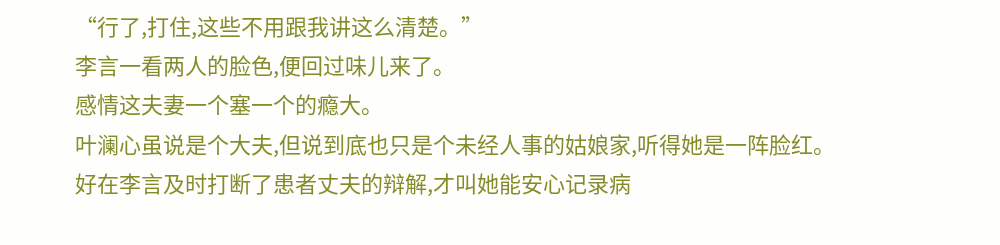“行了,打住,这些不用跟我讲这么清楚。”
李言一看两人的脸色,便回过味儿来了。
感情这夫妻一个塞一个的瘾大。
叶澜心虽说是个大夫,但说到底也只是个未经人事的姑娘家,听得她是一阵脸红。
好在李言及时打断了患者丈夫的辩解,才叫她能安心记录病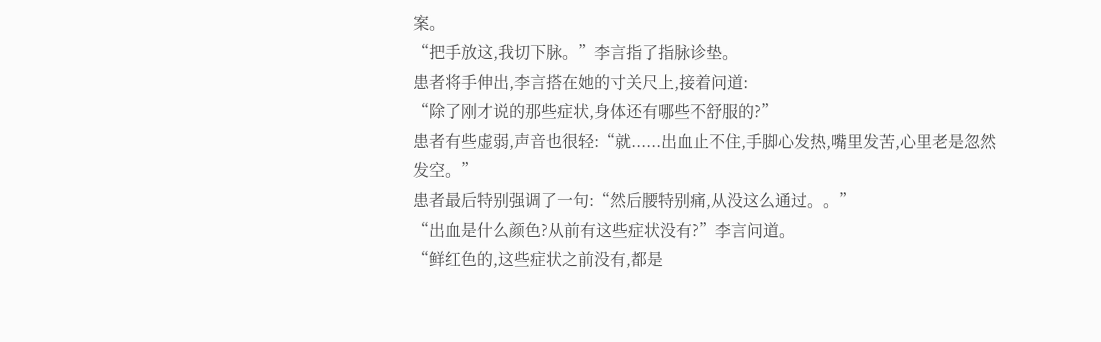案。
“把手放这,我切下脉。”李言指了指脉诊垫。
患者将手伸出,李言搭在她的寸关尺上,接着问道:
“除了刚才说的那些症状,身体还有哪些不舒服的?”
患者有些虚弱,声音也很轻:“就......出血止不住,手脚心发热,嘴里发苦,心里老是忽然发空。”
患者最后特别强调了一句:“然后腰特别痛,从没这么通过。。”
“出血是什么颜色?从前有这些症状没有?”李言问道。
“鲜红色的,这些症状之前没有,都是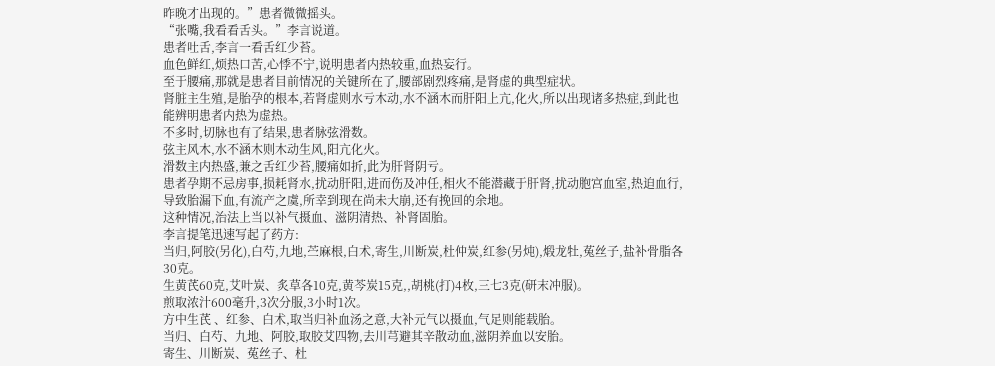昨晚才出现的。”患者微微摇头。
“张嘴,我看看舌头。”李言说道。
患者吐舌,李言一看舌红少苔。
血色鲜红,烦热口苦,心悸不宁,说明患者内热较重,血热妄行。
至于腰痛,那就是患者目前情况的关键所在了,腰部剧烈疼痛,是肾虚的典型症状。
肾脏主生殖,是胎孕的根本,若肾虚则水亏木动,水不涵木而肝阳上亢,化火,所以出现诸多热症,到此也能辨明患者内热为虚热。
不多时,切脉也有了结果,患者脉弦滑数。
弦主风木,水不涵木则木动生风,阳亢化火。
滑数主内热盛,兼之舌红少苔,腰痛如折,此为肝肾阴亏。
患者孕期不忌房事,损耗肾水,扰动肝阳,进而伤及冲任,相火不能潜藏于肝肾,扰动胞宫血室,热迫血行,导致胎漏下血,有流产之虞,所幸到现在尚未大崩,还有挽回的余地。
这种情况,治法上当以补气摄血、滋阴清热、补肾固胎。
李言提笔迅速写起了药方:
当归,阿胶(另化),白芍,九地,苎麻根,白术,寄生,川断炭,杜仲炭,红参(另炖),煅龙牡,菟丝子,盐补骨脂各30克。
生黄芪60克,艾叶炭、炙草各10克,黄芩炭15克,,胡桃(打)4枚,三七3克(研末冲服)。
煎取浓汁600毫升,3次分服,3小时1次。
方中生芪 、红参、白术,取当归补血汤之意,大补元气以摄血,气足则能载胎。
当归、白芍、九地、阿胶,取胶艾四物,去川芎避其辛散动血,滋阴养血以安胎。
寄生、川断炭、菟丝子、杜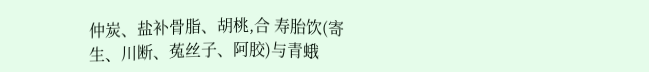仲炭、盐补骨脂、胡桃,合 寿胎饮(寄生、川断、菟丝子、阿胶)与青蛾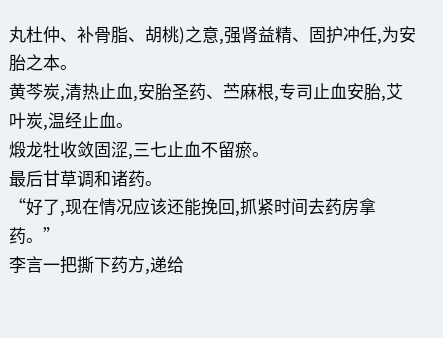丸杜仲、补骨脂、胡桃)之意,强肾益精、固护冲任,为安胎之本。
黄芩炭,清热止血,安胎圣药、苎麻根,专司止血安胎,艾叶炭,温经止血。
煅龙牡收敛固涩,三七止血不留瘀。
最后甘草调和诸药。
“好了,现在情况应该还能挽回,抓紧时间去药房拿药。”
李言一把撕下药方,递给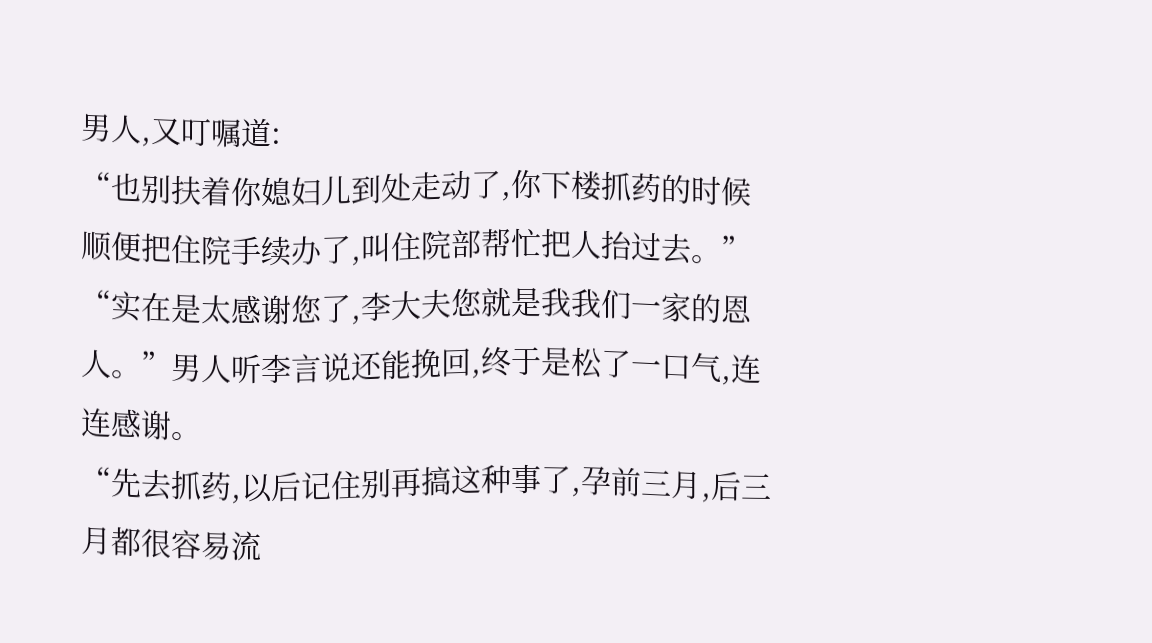男人,又叮嘱道:
“也别扶着你媳妇儿到处走动了,你下楼抓药的时候顺便把住院手续办了,叫住院部帮忙把人抬过去。”
“实在是太感谢您了,李大夫您就是我我们一家的恩人。”男人听李言说还能挽回,终于是松了一口气,连连感谢。
“先去抓药,以后记住别再搞这种事了,孕前三月,后三月都很容易流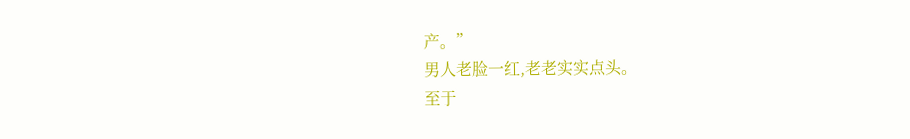产。”
男人老脸一红,老老实实点头。
至于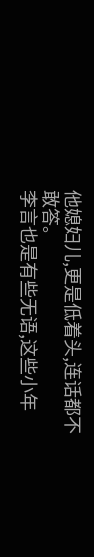他媳妇儿,更是低着头,连话都不敢答。
李言也是有些无语,这些小年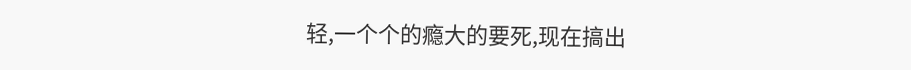轻,一个个的瘾大的要死,现在搞出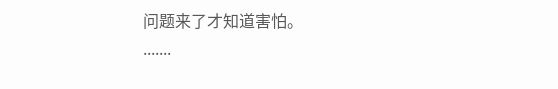问题来了才知道害怕。
.......